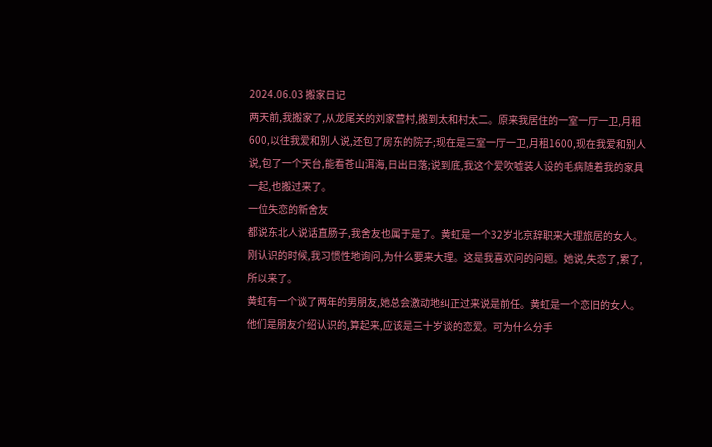2024.06.03 搬家日记
两天前,我搬家了,从龙尾关的刘家营村,搬到太和村太二。原来我居住的一室一厅一卫,月租600,以往我爱和别人说,还包了房东的院子;现在是三室一厅一卫,月租1600,现在我爱和别人说,包了一个天台,能看苍山洱海,日出日落;说到底,我这个爱吹嘘装人设的毛病随着我的家具一起,也搬过来了。
一位失恋的新舍友
都说东北人说话直肠子,我舍友也属于是了。黄虹是一个32岁北京辞职来大理旅居的女人。刚认识的时候,我习惯性地询问,为什么要来大理。这是我喜欢问的问题。她说,失恋了,累了,所以来了。
黄虹有一个谈了两年的男朋友,她总会激动地纠正过来说是前任。黄虹是一个恋旧的女人。
他们是朋友介绍认识的,算起来,应该是三十岁谈的恋爱。可为什么分手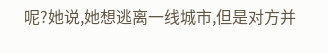呢?她说,她想逃离一线城市,但是对方并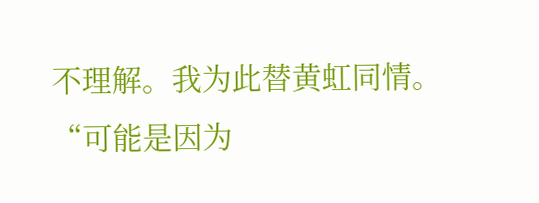不理解。我为此替黄虹同情。
“可能是因为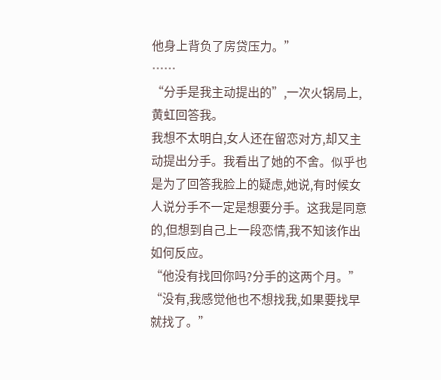他身上背负了房贷压力。”
……
“分手是我主动提出的”,一次火锅局上,黄虹回答我。
我想不太明白,女人还在留恋对方,却又主动提出分手。我看出了她的不舍。似乎也是为了回答我脸上的疑虑,她说,有时候女人说分手不一定是想要分手。这我是同意的,但想到自己上一段恋情,我不知该作出如何反应。
“他没有找回你吗?分手的这两个月。”
“没有,我感觉他也不想找我,如果要找早就找了。”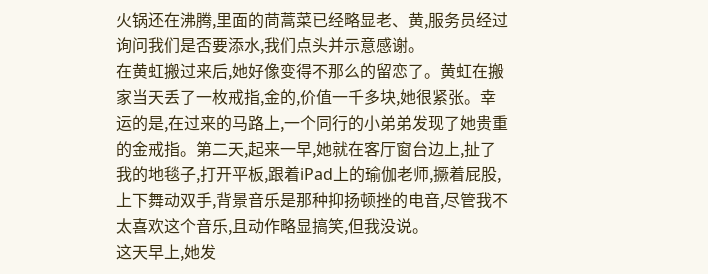火锅还在沸腾,里面的茼蒿菜已经略显老、黄,服务员经过询问我们是否要添水,我们点头并示意感谢。
在黄虹搬过来后,她好像变得不那么的留恋了。黄虹在搬家当天丢了一枚戒指,金的,价值一千多块,她很紧张。幸运的是,在过来的马路上,一个同行的小弟弟发现了她贵重的金戒指。第二天,起来一早,她就在客厅窗台边上,扯了我的地毯子,打开平板,跟着iPad上的瑜伽老师,撅着屁股,上下舞动双手,背景音乐是那种抑扬顿挫的电音,尽管我不太喜欢这个音乐,且动作略显搞笑,但我没说。
这天早上,她发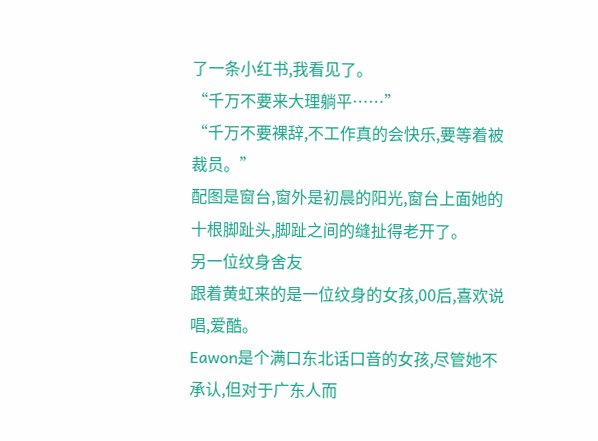了一条小红书,我看见了。
“千万不要来大理躺平……”
“千万不要裸辞,不工作真的会快乐,要等着被裁员。”
配图是窗台,窗外是初晨的阳光,窗台上面她的十根脚趾头,脚趾之间的缝扯得老开了。
另一位纹身舍友
跟着黄虹来的是一位纹身的女孩,00后,喜欢说唱,爱酷。
Eawon是个满口东北话口音的女孩,尽管她不承认,但对于广东人而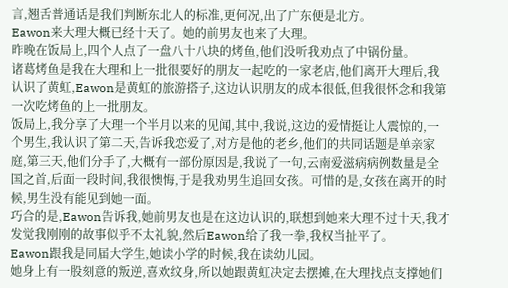言,翘舌普通话是我们判断东北人的标准,更何况,出了广东便是北方。
Eawon来大理大概已经十天了。她的前男友也来了大理。
昨晚在饭局上,四个人点了一盘八十八块的烤鱼,他们没听我劝点了中锅份量。
诸葛烤鱼是我在大理和上一批很要好的朋友一起吃的一家老店,他们离开大理后,我认识了黄虹,Eawon是黄虹的旅游搭子,这边认识朋友的成本很低,但我很怀念和我第一次吃烤鱼的上一批朋友。
饭局上,我分享了大理一个半月以来的见闻,其中,我说,这边的爱情挺让人震惊的,一个男生,我认识了第二天,告诉我恋爱了,对方是他的老乡,他们的共同话题是单亲家庭,第三天,他们分手了,大概有一部份原因是,我说了一句,云南爱滋病病例数量是全国之首,后面一段时间,我很懊悔,于是我劝男生追回女孩。可惜的是,女孩在离开的时候,男生没有能见到她一面。
巧合的是,Eawon告诉我,她前男友也是在这边认识的,联想到她来大理不过十天,我才发觉我刚刚的故事似乎不太礼貌,然后Eawon给了我一拳,我权当扯平了。
Eawon跟我是同届大学生,她读小学的时候,我在读幼儿园。
她身上有一股刻意的叛逆,喜欢纹身,所以她跟黄虹决定去摆摊,在大理找点支撑她们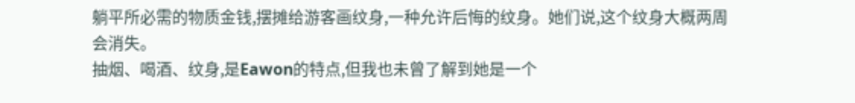躺平所必需的物质金钱,摆摊给游客画纹身,一种允许后悔的纹身。她们说,这个纹身大概两周会消失。
抽烟、喝酒、纹身,是Eawon的特点,但我也未曾了解到她是一个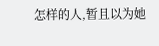怎样的人,暂且以为她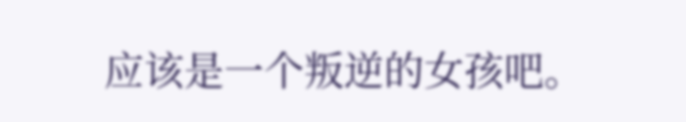应该是一个叛逆的女孩吧。